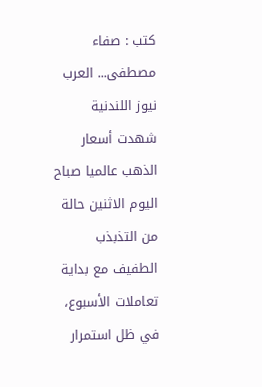كتب : صفاء مصطفى... العرب نيوز اللندنية
شهدت أسعار الذهب عالميا صباح اليوم الاثنين حالة من التذبذب الطفيف مع بداية تعاملات الأسبوع، في ظل استمرار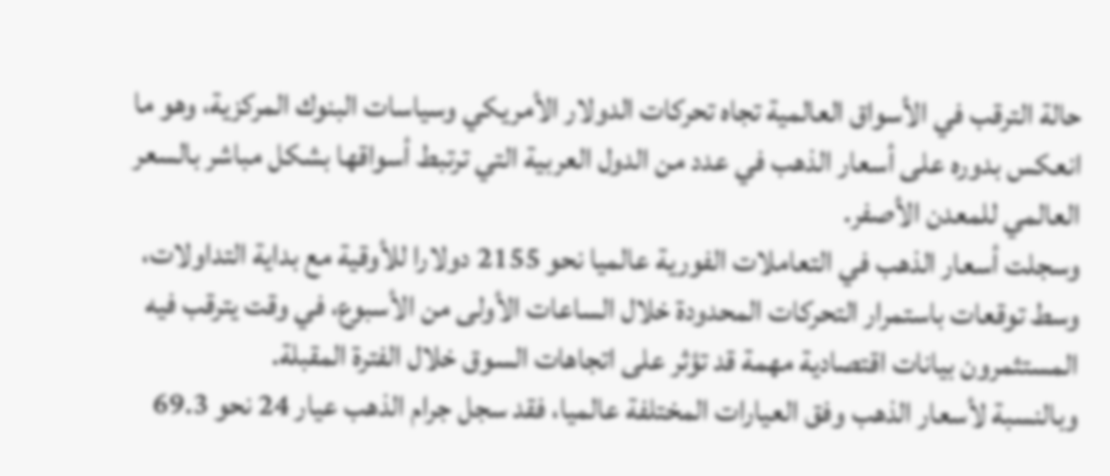حالة الترقب في الأسواق العالمية تجاه تحركات الدولار الأمريكي وسياسات البنوك المركزية، وهو ما انعكس بدوره على أسعار الذهب في عدد من الدول العربية التي ترتبط أسواقها بشكل مباشر بالسعر العالمي للمعدن الأصفر.
وسجلت أسعار الذهب في التعاملات الفورية عالميا نحو 2155 دولارا للأوقية مع بداية التداولات، وسط توقعات باستمرار التحركات المحدودة خلال الساعات الأولى من الأسبوع، في وقت يترقب فيه المستثمرون بيانات اقتصادية مهمة قد تؤثر على اتجاهات السوق خلال الفترة المقبلة.
وبالنسبة لأسعار الذهب وفق العيارات المختلفة عالميا، فقد سجل جرام الذهب عيار 24 نحو 69.3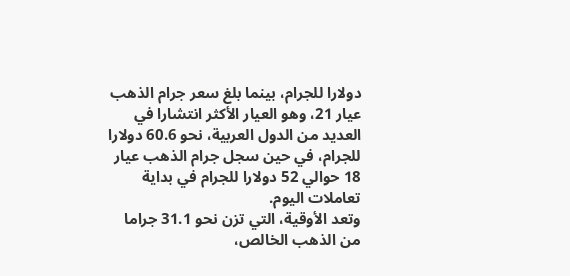دولارا للجرام، بينما بلغ سعر جرام الذهب عيار 21، وهو العيار الأكثر انتشارا في العديد من الدول العربية، نحو 60.6 دولارا للجرام، في حين سجل جرام الذهب عيار 18 حوالي 52 دولارا للجرام في بداية تعاملات اليوم.
وتعد الأوقية، التي تزن نحو 31.1 جراما من الذهب الخالص،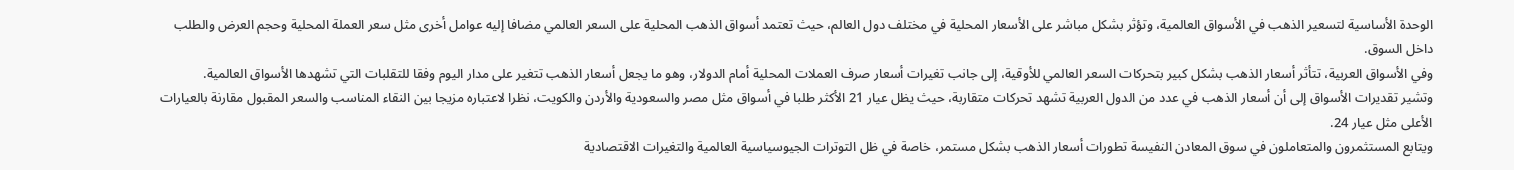الوحدة الأساسية لتسعير الذهب في الأسواق العالمية، وتؤثر بشكل مباشر على الأسعار المحلية في مختلف دول العالم، حيث تعتمد أسواق الذهب المحلية على السعر العالمي مضافا إليه عوامل أخرى مثل سعر العملة المحلية وحجم العرض والطلب داخل السوق.
وفي الأسواق العربية، تتأثر أسعار الذهب بشكل كبير بتحركات السعر العالمي للأوقية، إلى جانب تغيرات أسعار صرف العملات المحلية أمام الدولار، وهو ما يجعل أسعار الذهب تتغير على مدار اليوم وفقا للتقلبات التي تشهدها الأسواق العالمية.
وتشير تقديرات الأسواق إلى أن أسعار الذهب في عدد من الدول العربية تشهد تحركات متقاربة، حيث يظل عيار 21 الأكثر طلبا في أسواق مثل مصر والسعودية والأردن والكويت، نظرا لاعتباره مزيجا بين النقاء المناسب والسعر المقبول مقارنة بالعيارات الأعلى مثل عيار 24.
ويتابع المستثمرون والمتعاملون في سوق المعادن النفيسة تطورات أسعار الذهب بشكل مستمر، خاصة في ظل التوترات الجيوسياسية العالمية والتغيرات الاقتصادية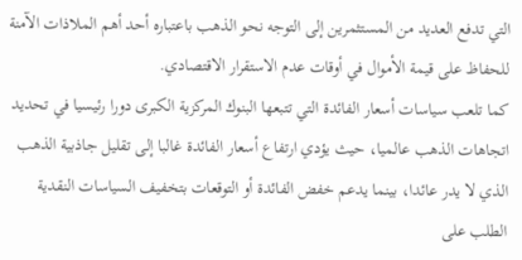التي تدفع العديد من المستثمرين إلى التوجه نحو الذهب باعتباره أحد أهم الملاذات الآمنة للحفاظ على قيمة الأموال في أوقات عدم الاستقرار الاقتصادي.
كما تلعب سياسات أسعار الفائدة التي تتبعها البنوك المركزية الكبرى دورا رئيسيا في تحديد اتجاهات الذهب عالميا، حيث يؤدي ارتفاع أسعار الفائدة غالبا إلى تقليل جاذبية الذهب الذي لا يدر عائدا، بينما يدعم خفض الفائدة أو التوقعات بتخفيف السياسات النقدية الطلب على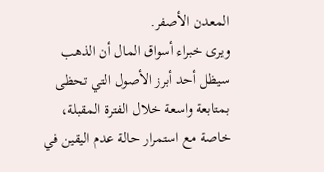المعدن الأصفر.
ويرى خبراء أسواق المال أن الذهب سيظل أحد أبرز الأصول التي تحظى بمتابعة واسعة خلال الفترة المقبلة، خاصة مع استمرار حالة عدم اليقين في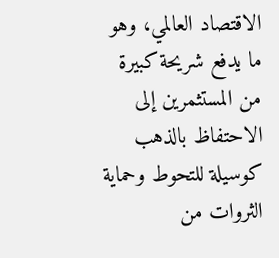الاقتصاد العالمي، وهو ما يدفع شريحة كبيرة من المستثمرين إلى الاحتفاظ بالذهب كوسيلة للتحوط وحماية الثروات من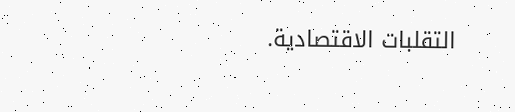التقلبات الاقتصادية.